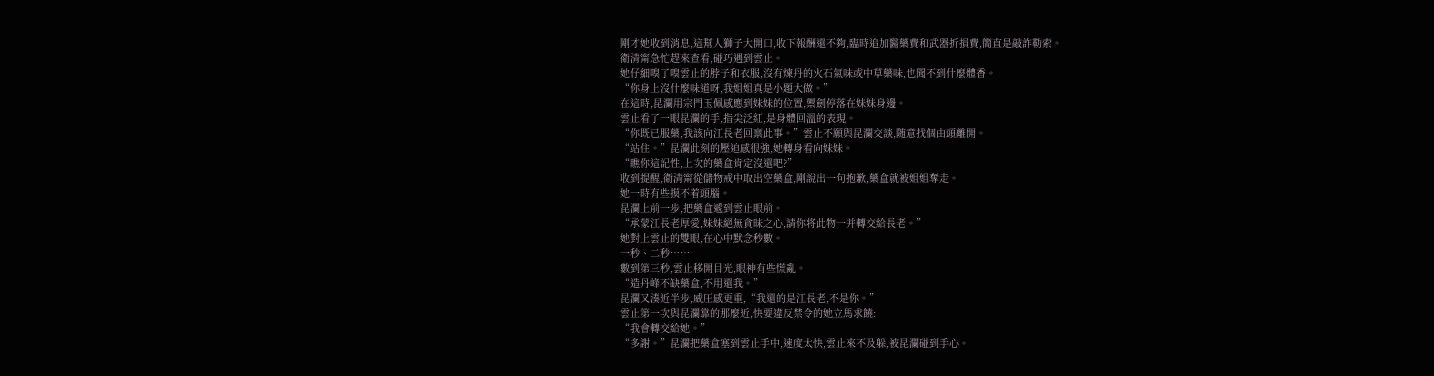剛才她收到消息,這幫人獅子大開口,收下報酬還不夠,臨時追加醫藥費和武器折損費,簡直是敲詐勒索。
衛清甯急忙趕來查看,碰巧遇到雲止。
她仔細嗅了嗅雲止的脖子和衣服,沒有煉丹的火石氣味或中草藥味,也聞不到什麼體香。
“你身上沒什麼味道呀,我姐姐真是小題大做。”
在這時,昆瀾用宗門玉佩感應到妹妹的位置,禦劍停落在妹妹身邊。
雲止看了一眼昆瀾的手,指尖泛紅,是身體回溫的表現。
“你既已服藥,我該向江長老回禀此事。”雲止不願與昆瀾交談,随意找個由頭離開。
“站住。”昆瀾此刻的壓迫感很強,她轉身看向妹妹。
“瞧你這記性,上次的藥盒肯定沒還吧?”
收到提醒,衛清甯從儲物戒中取出空藥盒,剛說出一句抱歉,藥盒就被姐姐奪走。
她一時有些摸不着頭腦。
昆瀾上前一步,把藥盒遞到雲止眼前。
“承蒙江長老厚愛,妹妹絕無貪昧之心,請你将此物一并轉交給長老。”
她對上雲止的雙眼,在心中默念秒數。
一秒、二秒……
數到第三秒,雲止移開目光,眼神有些慌亂。
“造丹峰不缺藥盒,不用還我。”
昆瀾又湊近半步,威圧感更重,“我還的是江長老,不是你。”
雲止第一次與昆瀾靠的那麼近,快要違反禁令的她立馬求饒:
“我會轉交給她。”
“多謝。”昆瀾把藥盒塞到雲止手中,速度太快,雲止來不及躲,被昆瀾碰到手心。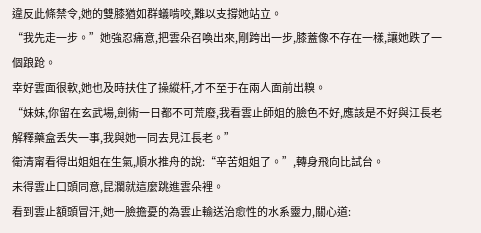違反此條禁令,她的雙膝猶如群蟻啃咬,難以支撐她站立。
“我先走一步。”她強忍痛意,把雲朵召喚出來,剛跨出一步,膝蓋像不存在一樣,讓她跌了一個踉跄。
幸好雲面很軟,她也及時扶住了操縱杆,才不至于在兩人面前出糗。
“妹妹,你留在玄武場,劍術一日都不可荒廢,我看雲止師姐的臉色不好,應該是不好與江長老解釋藥盒丢失一事,我與她一同去見江長老。”
衛清甯看得出姐姐在生氣,順水推舟的說:“辛苦姐姐了。”,轉身飛向比試台。
未得雲止口頭同意,昆瀾就這麼跳進雲朵裡。
看到雲止額頭冒汗,她一臉擔憂的為雲止輸送治愈性的水系靈力,關心道: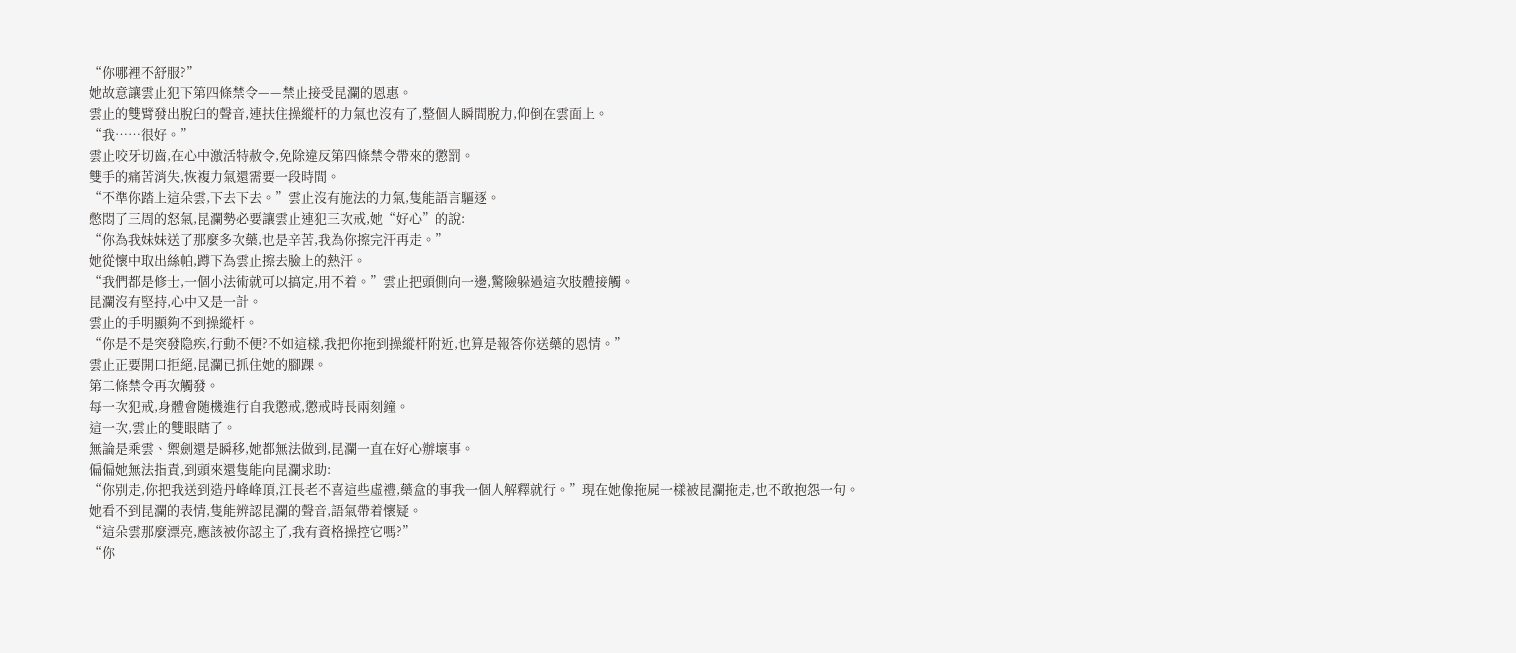“你哪裡不舒服?”
她故意讓雲止犯下第四條禁令——禁止接受昆瀾的恩惠。
雲止的雙臂發出脫臼的聲音,連扶住操縱杆的力氣也沒有了,整個人瞬間脫力,仰倒在雲面上。
“我……很好。”
雲止咬牙切齒,在心中激活特赦令,免除違反第四條禁令帶來的懲罰。
雙手的痛苦消失,恢複力氣還需要一段時間。
“不準你踏上這朵雲,下去下去。”雲止沒有施法的力氣,隻能語言驅逐。
憋悶了三周的怒氣,昆瀾勢必要讓雲止連犯三次戒,她“好心”的說:
“你為我妹妹送了那麼多次藥,也是辛苦,我為你擦完汗再走。”
她從懷中取出絲帕,蹲下為雲止擦去臉上的熱汗。
“我們都是修士,一個小法術就可以搞定,用不着。”雲止把頭側向一邊,驚險躲過這次肢體接觸。
昆瀾沒有堅持,心中又是一計。
雲止的手明顯夠不到操縱杆。
“你是不是突發隐疾,行動不便?不如這樣,我把你拖到操縱杆附近,也算是報答你送藥的恩情。”
雲止正要開口拒絕,昆瀾已抓住她的腳踝。
第二條禁令再次觸發。
每一次犯戒,身體會随機進行自我懲戒,懲戒時長兩刻鐘。
這一次,雲止的雙眼瞎了。
無論是乘雲、禦劍還是瞬移,她都無法做到,昆瀾一直在好心辦壞事。
偏偏她無法指責,到頭來還隻能向昆瀾求助:
“你别走,你把我送到造丹峰峰頂,江長老不喜這些虛禮,藥盒的事我一個人解釋就行。”現在她像拖屍一樣被昆瀾拖走,也不敢抱怨一句。
她看不到昆瀾的表情,隻能辨認昆瀾的聲音,語氣帶着懷疑。
“這朵雲那麼漂亮,應該被你認主了,我有資格操控它嗎?”
“你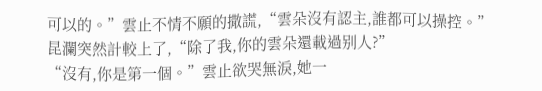可以的。”雲止不情不願的撒謊,“雲朵沒有認主,誰都可以操控。”
昆瀾突然計較上了,“除了我,你的雲朵還載過别人?”
“沒有,你是第一個。”雲止欲哭無淚,她一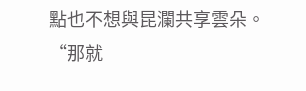點也不想與昆瀾共享雲朵。
“那就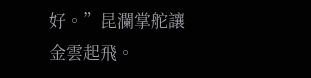好。”昆瀾掌舵讓金雲起飛。